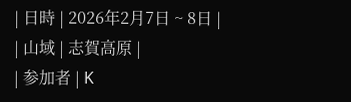| 日時 | 2026年2月7日 ~ 8日 |
| 山域 | 志賀高原 |
| 参加者 | K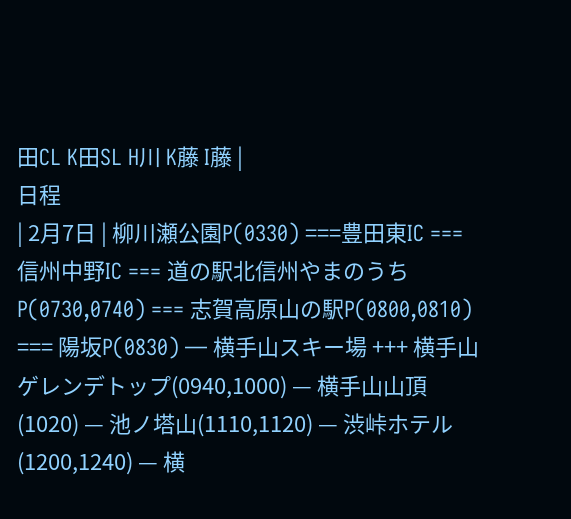田CL K田SL H川 K藤 I藤 |
日程
| 2月7日 | 柳川瀬公園P(0330) ===豊田東IC === 信州中野IC === 道の駅北信州やまのうちP(0730,0740) === 志賀高原山の駅P(0800,0810) === 陽坂P(0830) — 横手山スキー場 +++ 横手山ゲレンデトップ(0940,1000) — 横手山山頂(1020) — 池ノ塔山(1110,1120) — 渋峠ホテル(1200,1240) — 横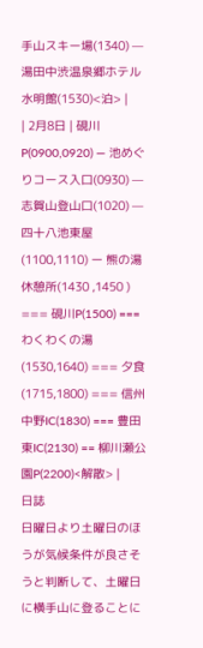手山スキー場(1340) — 湯田中渋温泉郷ホテル水明館(1530)<泊> |
| 2月8日 | 硯川P(0900,0920) — 池めぐりコース入口(0930) — 志賀山登山口(1020) — 四十八池東屋(1100,1110) ー 熊の湯休憩所(1430 ,1450 ) === 硯川P(1500) === わくわくの湯(1530,1640) === 夕食(1715,1800) === 信州中野IC(1830) === 豊田東IC(2130) == 柳川瀬公園P(2200)<解散> |
日誌
日曜日より土曜日のほうが気候条件が良さそうと判断して、土曜日に横手山に登ることに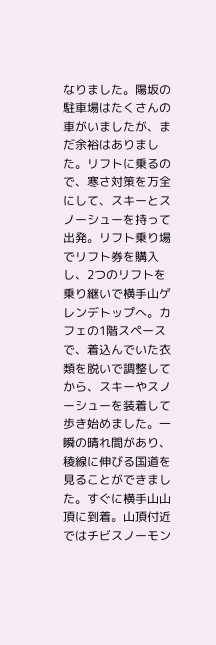なりました。陽坂の駐車場はたくさんの車がいましたが、まだ余裕はありました。リフトに乗るので、寒さ対策を万全にして、スキーとスノーシューを持って出発。リフト乗り場でリフト券を購入し、2つのリフトを乗り継いで横手山ゲレンデトップへ。カフェの1階スペースで、着込んでいた衣類を脱いで調整してから、スキーやスノーシューを装着して歩き始めました。一瞬の晴れ間があり、稜線に伸びる国道を見ることができました。すぐに横手山山頂に到着。山頂付近ではチビスノーモン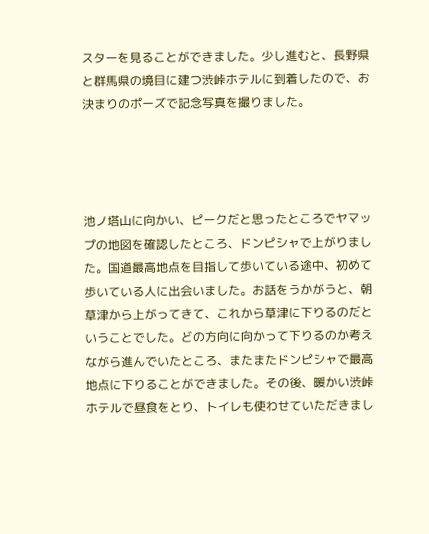スターを見ることができました。少し進むと、長野県と群馬県の境目に建つ渋峠ホテルに到着したので、お決まりのポーズで記念写真を撮りました。




池ノ塔山に向かい、ピークだと思ったところでヤマップの地図を確認したところ、ドンピシャで上がりました。国道最高地点を目指して歩いている途中、初めて歩いている人に出会いました。お話をうかがうと、朝草津から上がってきて、これから草津に下りるのだということでした。どの方向に向かって下りるのか考えながら進んでいたところ、またまたドンピシャで最高地点に下りることができました。その後、暖かい渋峠ホテルで昼食をとり、トイレも使わせていただきまし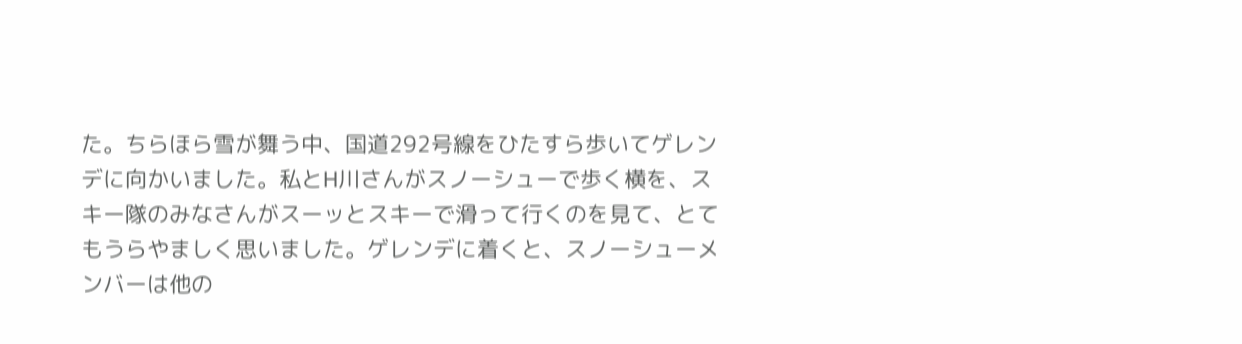た。ちらほら雪が舞う中、国道292号線をひたすら歩いてゲレンデに向かいました。私とH川さんがスノーシューで歩く横を、スキー隊のみなさんがスーッとスキーで滑って行くのを見て、とてもうらやましく思いました。ゲレンデに着くと、スノーシューメンバーは他の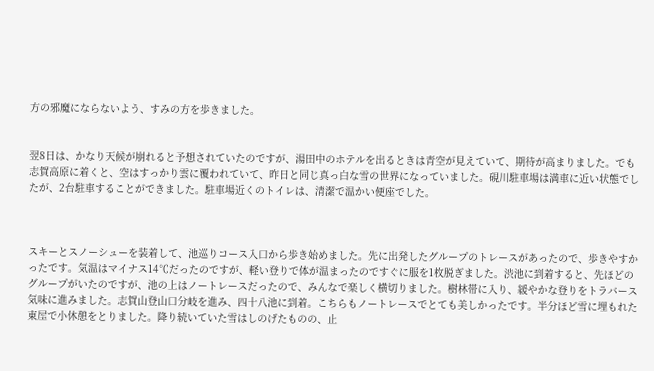方の邪魔にならないよう、すみの方を歩きました。


翌8日は、かなり天候が崩れると予想されていたのですが、湯田中のホテルを出るときは青空が見えていて、期待が高まりました。でも志賀高原に着くと、空はすっかり雲に覆われていて、昨日と同じ真っ白な雪の世界になっていました。硯川駐車場は満車に近い状態でしたが、2台駐車することができました。駐車場近くのトイレは、清潔で温かい便座でした。



スキーとスノーシューを装着して、池巡りコース入口から歩き始めました。先に出発したグループのトレースがあったので、歩きやすかったです。気温はマイナス14℃だったのですが、軽い登りで体が温まったのですぐに服を1枚脱ぎました。渋池に到着すると、先ほどのグループがいたのですが、池の上はノートレースだったので、みんなで楽しく横切りました。樹林帯に入り、緩やかな登りをトラバース気味に進みました。志賀山登山口分岐を進み、四十八池に到着。こちらもノートレースでとても美しかったです。半分ほど雪に埋もれた東屋で小休憩をとりました。降り続いていた雪はしのげたものの、止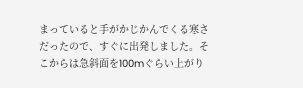まっていると手がかじかんでくる寒さだったので、すぐに出発しました。そこからは急斜面を100mぐらい上がり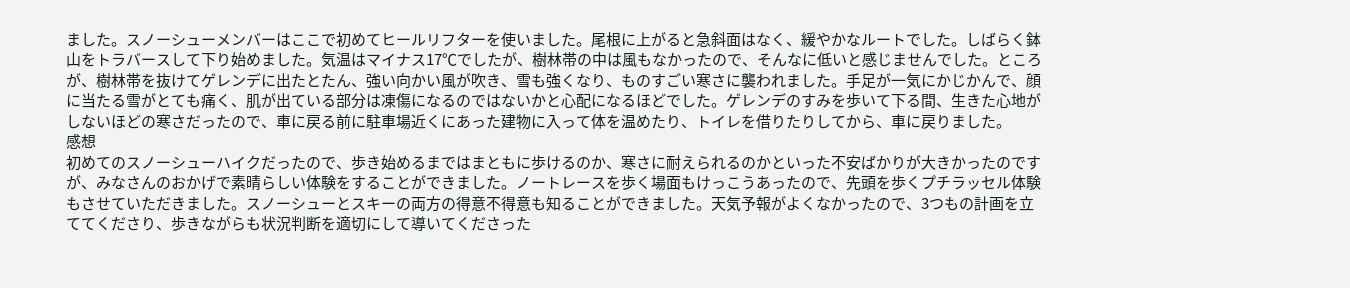ました。スノーシューメンバーはここで初めてヒールリフターを使いました。尾根に上がると急斜面はなく、緩やかなルートでした。しばらく鉢山をトラバースして下り始めました。気温はマイナス17℃でしたが、樹林帯の中は風もなかったので、そんなに低いと感じませんでした。ところが、樹林帯を抜けてゲレンデに出たとたん、強い向かい風が吹き、雪も強くなり、ものすごい寒さに襲われました。手足が一気にかじかんで、顔に当たる雪がとても痛く、肌が出ている部分は凍傷になるのではないかと心配になるほどでした。ゲレンデのすみを歩いて下る間、生きた心地がしないほどの寒さだったので、車に戻る前に駐車場近くにあった建物に入って体を温めたり、トイレを借りたりしてから、車に戻りました。
感想
初めてのスノーシューハイクだったので、歩き始めるまではまともに歩けるのか、寒さに耐えられるのかといった不安ばかりが大きかったのですが、みなさんのおかげで素晴らしい体験をすることができました。ノートレースを歩く場面もけっこうあったので、先頭を歩くプチラッセル体験もさせていただきました。スノーシューとスキーの両方の得意不得意も知ることができました。天気予報がよくなかったので、3つもの計画を立ててくださり、歩きながらも状況判断を適切にして導いてくださった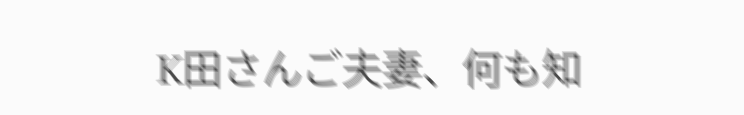K田さんご夫妻、何も知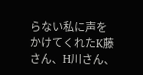らない私に声をかけてくれたK藤さん、H川さん、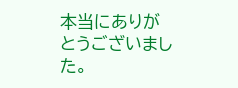本当にありがとうございました。